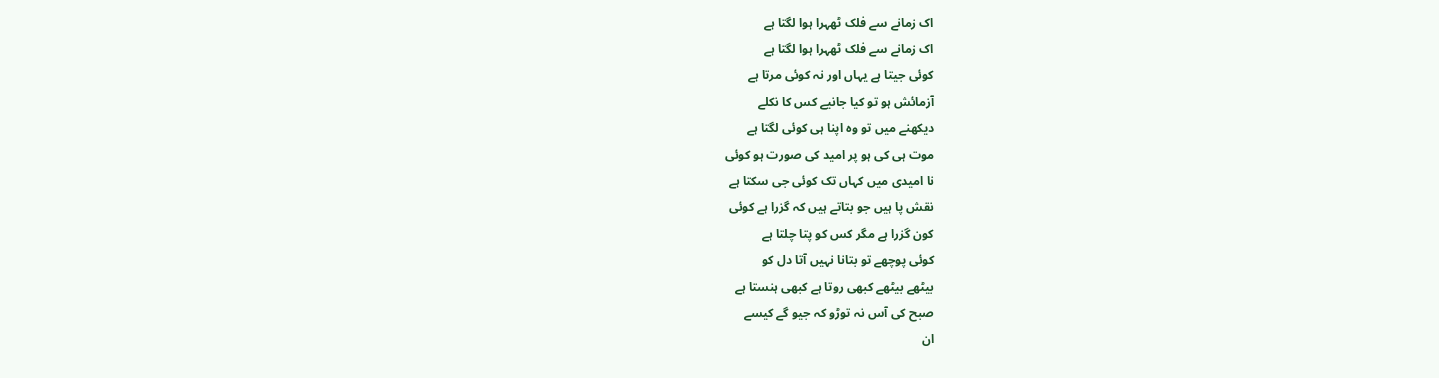اک زمانے سے فلک ٹھہرا ہوا لگتا ہے
اک زمانے سے فلک ٹھہرا ہوا لگتا ہے
کوئی جیتا ہے یہاں اور نہ کوئی مرتا ہے
آزمائش ہو تو کیا جانیے کس کا نکلے
دیکھنے میں تو وہ اپنا ہی کوئی لگتا ہے
موت ہی کی ہو پر امید کی صورت ہو کوئی
نا امیدی میں کہاں تک کوئی جی سکتا ہے
نقش پا ہیں جو بتاتے ہیں کہ گزرا ہے کوئی
کون گزرا ہے مگر کس کو پتا چلتا ہے
کوئی پوچھے تو بتانا نہیں آتا دل کو
بیٹھے بیٹھے کبھی روتا ہے کبھی ہنستا ہے
صبح کی آس نہ توڑو کہ جیو گے کیسے
ان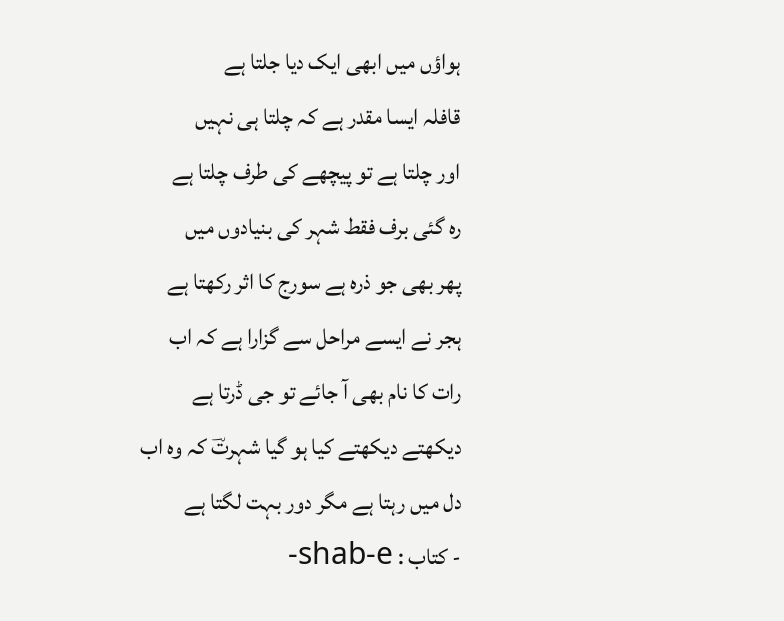ہواؤں میں ابھی ایک دیا جلتا ہے
قافلہ ایسا مقدر ہے کہ چلتا ہی نہیں
اور چلتا ہے تو پیچھے کی طرف چلتا ہے
رہ گئی برف فقط شہر کی بنیادوں میں
پھر بھی جو ذرہ ہے سورج کا اثر رکھتا ہے
ہجر نے ایسے مراحل سے گزارا ہے کہ اب
رات کا نام بھی آ جائے تو جی ڈرتا ہے
دیکھتے دیکھتے کیا ہو گیا شہرتؔ کہ وہ اب
دل میں رہتا ہے مگر دور بہت لگتا ہے
- کتاب : shab-e-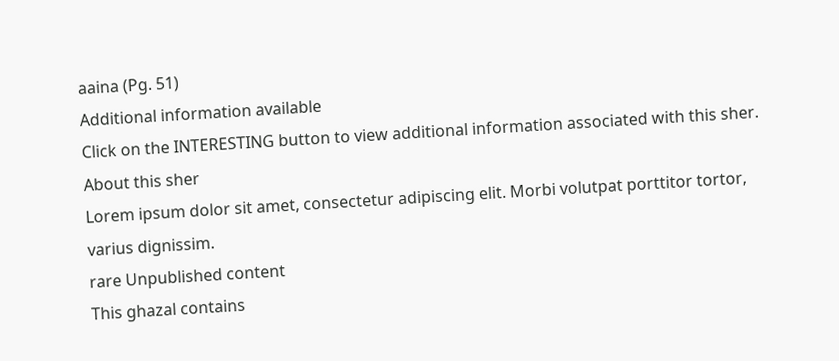aaina (Pg. 51)
Additional information available
Click on the INTERESTING button to view additional information associated with this sher.
About this sher
Lorem ipsum dolor sit amet, consectetur adipiscing elit. Morbi volutpat porttitor tortor, varius dignissim.
rare Unpublished content
This ghazal contains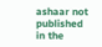ashaar not published in the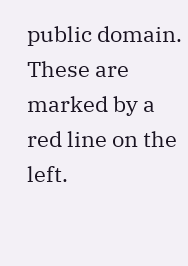public domain. These are marked by a red line on the left.